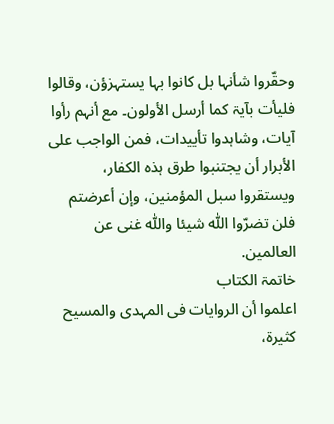وحقّروا شأنہا بل کانوا بہا یستہزؤن، وقالوا فلیأت بآیۃ کما أرسل الأولون۔ مع أنہم رأوا آیات، وشاہدوا تأییدات، فمن الواجب علی الأبرار أن یجتنبوا طرق ہذہ الکفار، ویستقروا سبل المؤمنین، وإن أعرضتم فلن تضرّوا اللّٰہ شیئا واللّٰہ غنی عن العالمین.
خاتمۃ الکتاب
اعلموا أن الروایات فی المہدی والمسیح کثیرۃ،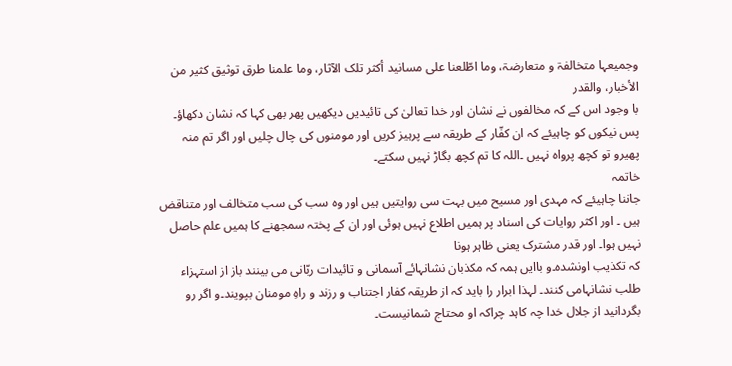وجمیعہا متخالفۃ و متعارضۃ، وما اطّلعنا علی مسانید أکثر تلک الآثار، وما علمنا طرق توثیق کثیر من الأخبار، والقدر
با وجود اس کے کہ مخالفوں نے نشان اور خدا تعالیٰ کی تائیدیں دیکھیں پھر بھی کہا کہ نشان دکھاؤ۔ پس نیکوں کو چاہیئے کہ ان کفّار کے طریقہ سے پرہیز کریں اور مومنوں کی چال چلیں اور اگر تم منہ پھیرو تو کچھ پرواہ نہیں ۔اللہ کا تم کچھ بگاڑ نہیں سکتے۔
خاتمہ
جاننا چاہیئے کہ مہدی اور مسیح میں بہت سی روایتیں ہیں اور وہ سب کی سب متخالف اور متناقض ہیں ۔ اور اکثر روایات کی اسناد پر ہمیں اطلاع نہیں ہوئی اور ان کے پختہ سمجھنے کا ہمیں علم حاصل نہیں ہوا۔ اور قدر مشترک یعنی ظاہر ہونا
کہ تکذیب اونشدہ۔و باایں ہمہ کہ مکذبان نشانہائے آسمانی و تائیدات ربّانی می بینند باز از استہزاء طلب نشانہامی کنند۔ لہذا ابرار را باید کہ از طریقہ کفار اجتناب و رزند و راہِ مومنان بپویند۔و اگر رو بگردانید از جلال خدا چہ کاہد چراکہ او محتاج شمانیست۔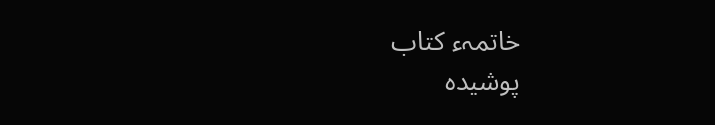خاتمہء کتاب
پوشیدہ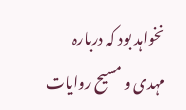نخواہد بود کہ دربارہ مہدی و مسیح روایات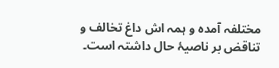مختلفہ آمدہ و ہمہ اش داغ تخالف و تناقض بر ناصیۂ حال داشتہ است۔